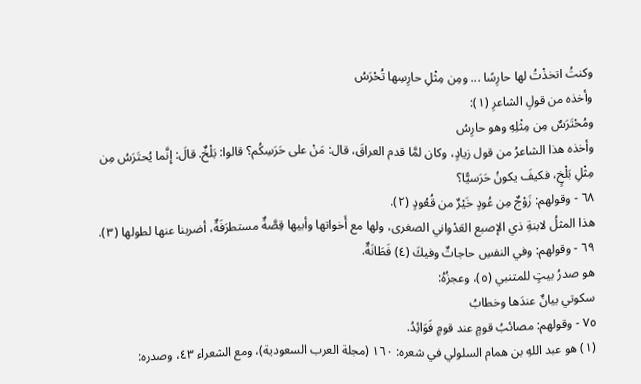وكنتُ اتخذْتُ لها حارِسًا ... ومِن مِثْلِ حارِسِها تُحْرَسُ
وأخذه من قولِ الشاعرِ (١):
ومُحْتَرَسٌ مِن مِثْلِهِ وهو حارِسُ
وأخذه هذا الشاعرُ من قول زيادٍ، وكان لمَّا قدم العراقَ، قال: مَنْ على حَرَسِكُم؟ قالوا: بَلْخٌ. قالَ: إِنَّما يُحتَرَسُ مِن مِثْلِ بَلْخٍ، فكيفَ يكونُ حَرَسيًّا؟
٦٨ - وقولهم: زَوْجٌ مِن عُودٍ خَيْرٌ من قُعُودٍ (٢).
هذا المثلُ لابنةِ ذي الإصبع العَدْواني الصغرى، ولها مع أَخواتها وأبيها قِصَّةٌ مستطرَفَةٌ، أضربنا عنها لطولها (٣).
٦٩ - وقولهم: وفي النفسِ حاجاتٌ وفيكَ (٤) فَطَانَةٌ.
هو صدرُ بيتٍ للمتنبي (٥)، وعجزُهُ:
سكوتي بيانٌ عندَها وخطابُ
٧٥ - وقولهم: مصائبُ قومٍ عند قومٍ فَوَائِدُ.
(١) هو عبد اللهِ بن همام السلولي في شعره: ١٦٠ (مجلة العرب السعودية)، ومع الشعراء ٤٣، وصدره: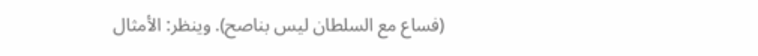(فساع مع السلطان ليس بناصح). وينظر: الأمثال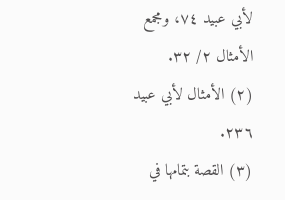لأبي عبيد ٧٤، ومجمع الأمثال ٢/ ٣٢.
(٢) الأمثال لأبي عبيد ٢٣٦.
(٣) القصة بتمامها في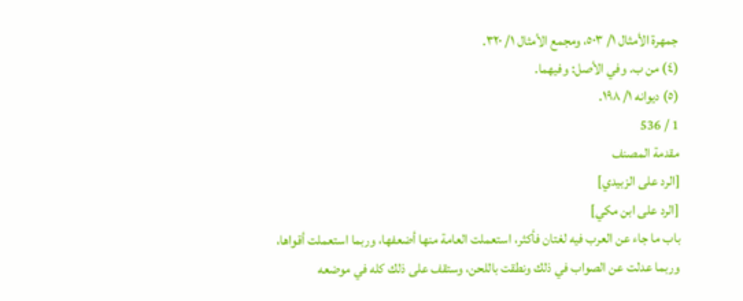جمهرة الأمثال ١/ ٥٠٣، ومجمع الأمثال ١/ ٣٢٠.
(٤) من ب. وفي الأصل: وفيهما.
(٥) ديوانه ١/ ١٩٨.
1 / 536
مقدمة المصنف
[الرد على الزبيدي]
[الرد على ابن مكي]
باب ما جاء عن العرب فيه لغتان فأكثر، استعملت العامة منها أضعفها، وربما استعملت أقواها، وربما عدلت عن الصواب في ذلك ونطقت باللحن، وستقف على ذلك كله في موضعه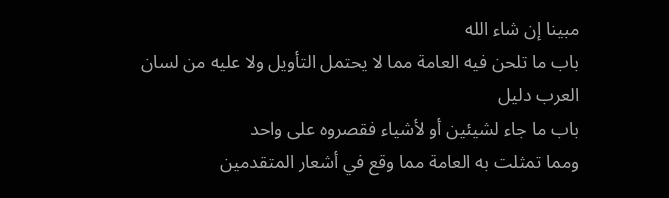مبينا إن شاء الله
باب ما تلحن فيه العامة مما لا يحتمل التأويل ولا عليه من لسان العرب دليل
باب ما جاء لشيئين أو لأشياء فقصروه على واحد
ومما تمثلت به العامة مما وقع في أشعار المتقدمين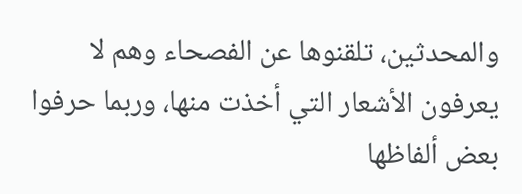والمحدثين، تلقنوها عن الفصحاء وهم لا يعرفون الأشعار التي أخذت منها، وربما حرفوا بعض ألفاظها